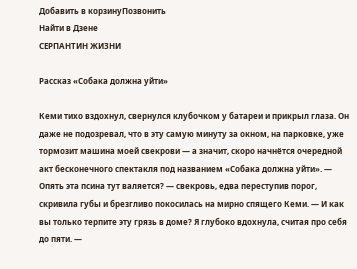Добавить в корзинуПозвонить
Найти в Дзене
СЕРПАНТИН ЖИЗНИ

Рассказ «Собака должна уйти»

Кеми тихо вздохнул, свернулся клубочком у батареи и прикрыл глаза. Он даже не подозревал, что в эту самую минуту за окном, на парковке, уже тормозит машина моей свекрови — а значит, скоро начнётся очередной акт бесконечного спектакля под названием «Собака должна уйти». — Опять эта псина тут валяется? — свекровь, едва переступив порог, скривила губы и брезгливо покосилась на мирно спящего Кеми. — И как вы только терпите эту грязь в доме? Я глубоко вдохнула, считая про себя до пяти. —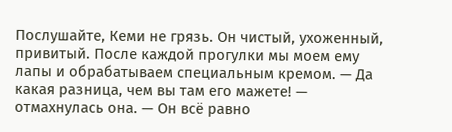Послушайте, Кеми не грязь. Он чистый, ухоженный, привитый. После каждой прогулки мы моем ему лапы и обрабатываем специальным кремом. — Да какая разница, чем вы там его мажете! — отмахнулась она. — Он всё равно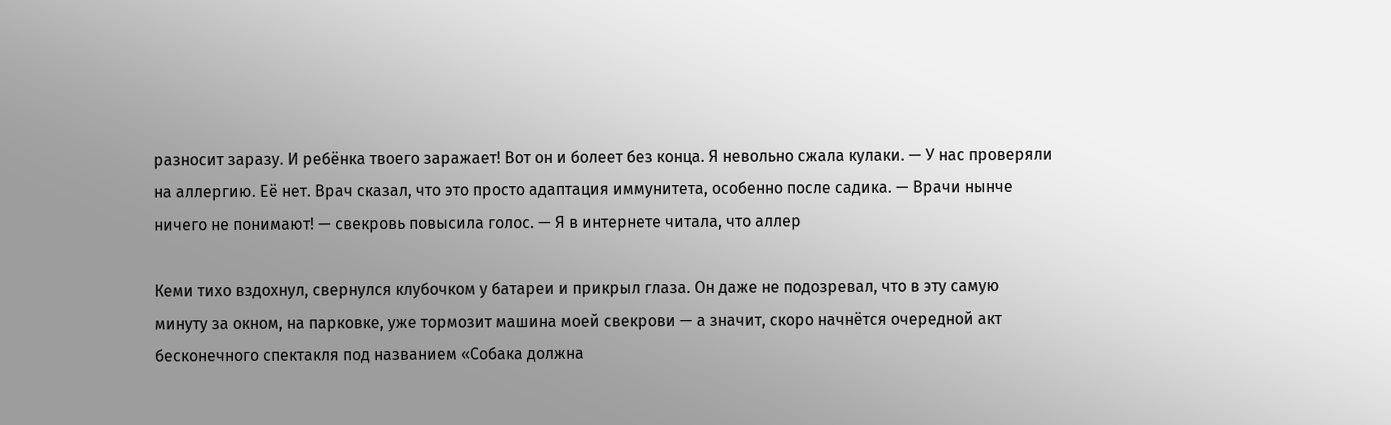разносит заразу. И ребёнка твоего заражает! Вот он и болеет без конца. Я невольно сжала кулаки. — У нас проверяли на аллергию. Её нет. Врач сказал, что это просто адаптация иммунитета, особенно после садика. — Врачи нынче ничего не понимают! — свекровь повысила голос. — Я в интернете читала, что аллер

Кеми тихо вздохнул, свернулся клубочком у батареи и прикрыл глаза. Он даже не подозревал, что в эту самую минуту за окном, на парковке, уже тормозит машина моей свекрови — а значит, скоро начнётся очередной акт бесконечного спектакля под названием «Собака должна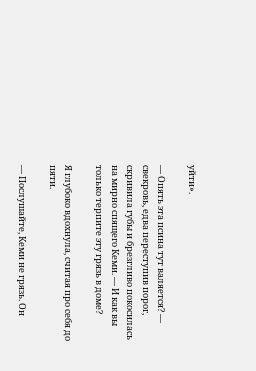уйти».

— Опять эта псина тут валяется? — свекровь, едва переступив порог, скривила губы и брезгливо покосилась на мирно спящего Кеми. — И как вы только терпите эту грязь в доме?

Я глубоко вдохнула, считая про себя до пяти.

— Послушайте, Кеми не грязь. Он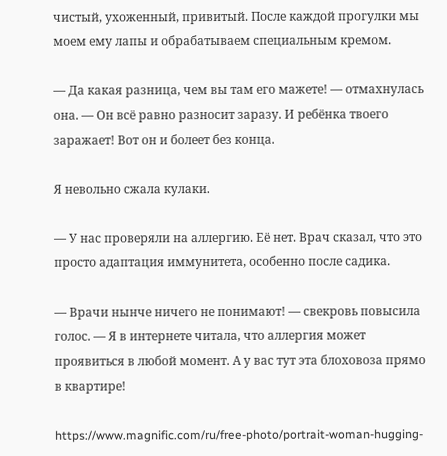чистый, ухоженный, привитый. После каждой прогулки мы моем ему лапы и обрабатываем специальным кремом.

— Да какая разница, чем вы там его мажете! — отмахнулась она. — Он всё равно разносит заразу. И ребёнка твоего заражает! Вот он и болеет без конца.

Я невольно сжала кулаки.

— У нас проверяли на аллергию. Её нет. Врач сказал, что это просто адаптация иммунитета, особенно после садика.

— Врачи нынче ничего не понимают! — свекровь повысила голос. — Я в интернете читала, что аллергия может проявиться в любой момент. А у вас тут эта блоховоза прямо в квартире!

https://www.magnific.com/ru/free-photo/portrait-woman-hugging-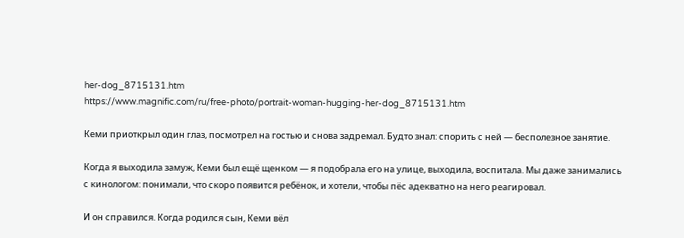her-dog_8715131.htm
https://www.magnific.com/ru/free-photo/portrait-woman-hugging-her-dog_8715131.htm

Кеми приоткрыл один глаз, посмотрел на гостью и снова задремал. Будто знал: спорить с ней — бесполезное занятие.

Когда я выходила замуж, Кеми был ещё щенком — я подобрала его на улице, выходила, воспитала. Мы даже занимались с кинологом: понимали, что скоро появится ребёнок, и хотели, чтобы пёс адекватно на него реагировал.

И он справился. Когда родился сын, Кеми вёл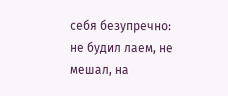себя безупречно: не будил лаем, не мешал, на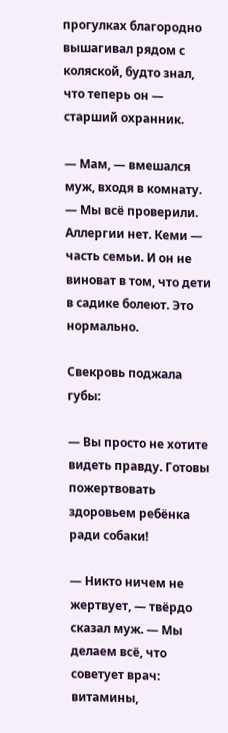прогулках благородно вышагивал рядом с коляской, будто знал, что теперь он — старший охранник.

— Мам, — вмешался муж, входя в комнату. — Мы всё проверили. Аллергии нет. Кеми — часть семьи. И он не виноват в том, что дети в садике болеют. Это нормально.

Свекровь поджала губы:

— Вы просто не хотите видеть правду. Готовы пожертвовать здоровьем ребёнка ради собаки!

— Никто ничем не жертвует, — твёрдо сказал муж. — Мы делаем всё, что советует врач: витамины,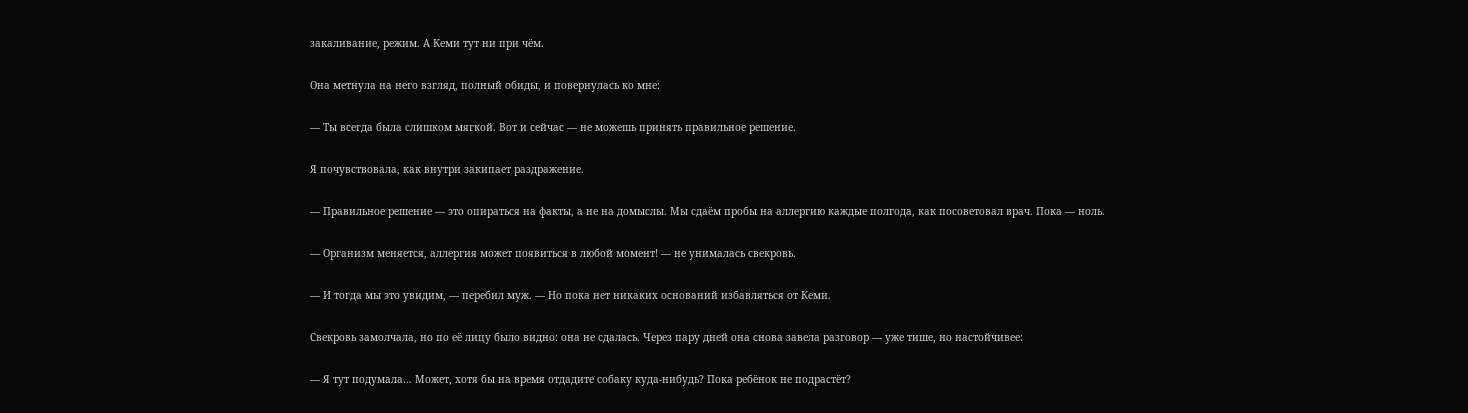закаливание, режим. А Кеми тут ни при чём.

Она метнула на него взгляд, полный обиды, и повернулась ко мне:

— Ты всегда была слишком мягкой. Вот и сейчас — не можешь принять правильное решение.

Я почувствовала, как внутри закипает раздражение.

— Правильное решение — это опираться на факты, а не на домыслы. Мы сдаём пробы на аллергию каждые полгода, как посоветовал врач. Пока — ноль.

— Организм меняется, аллергия может появиться в любой момент! — не унималась свекровь.

— И тогда мы это увидим, — перебил муж. — Но пока нет никаких оснований избавляться от Кеми.

Свекровь замолчала, но по её лицу было видно: она не сдалась. Через пару дней она снова завела разговор — уже тише, но настойчивее:

— Я тут подумала… Может, хотя бы на время отдадите собаку куда‑нибудь? Пока ребёнок не подрастёт?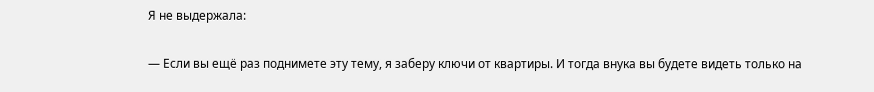Я не выдержала:

— Если вы ещё раз поднимете эту тему, я заберу ключи от квартиры. И тогда внука вы будете видеть только на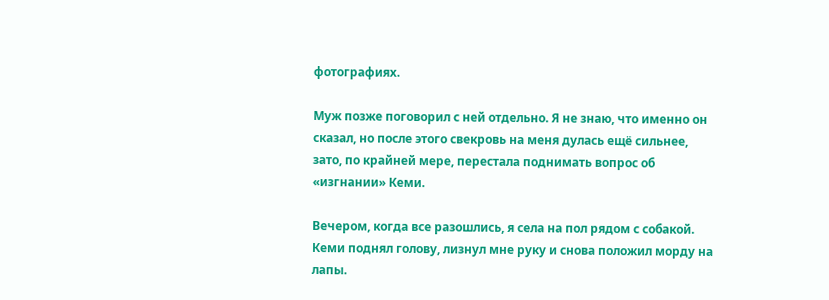фотографиях.

Муж позже поговорил с ней отдельно. Я не знаю, что именно он сказал, но после этого свекровь на меня дулась ещё сильнее, зато, по крайней мере, перестала поднимать вопрос об «изгнании» Кеми.

Вечером, когда все разошлись, я села на пол рядом с собакой. Кеми поднял голову, лизнул мне руку и снова положил морду на лапы.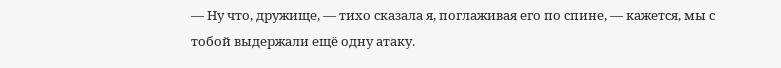— Ну что, дружище, — тихо сказала я, поглаживая его по спине, — кажется, мы с тобой выдержали ещё одну атаку.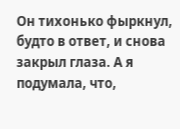Он тихонько фыркнул, будто в ответ, и снова закрыл глаза. А я подумала, что,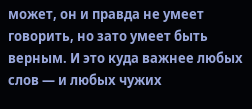может, он и правда не умеет говорить, но зато умеет быть верным. И это куда важнее любых слов — и любых чужих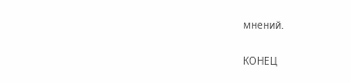мнений.

КОНЕЦ